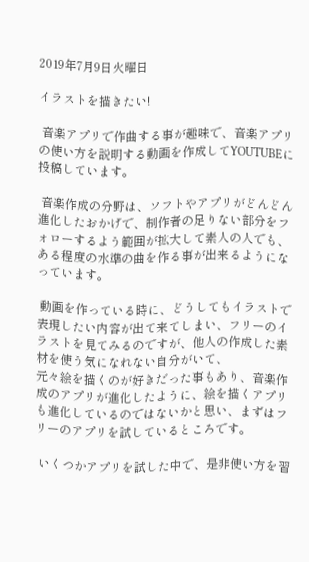2019年7月9日火曜日

イラストを描きたい!

 音楽アプリで作曲する事が趣味で、音楽アプリの使い方を説明する動画を作成してYOUTUBEに投稿しています。

 音楽作成の分野は、ソフトやアプリがどんどん進化したおかげで、制作者の足りない部分をフォローするよう範囲が拡大して素人の人でも、ある程度の水準の曲を作る事が出来るようになっています。

 動画を作っている時に、どうしてもイラストで表現したい内容が出て来てしまい、フリーのイラストを見てみるのですが、他人の作成した素材を使う気になれない自分がいて、
元々絵を描くのが好きだった事もあり、音楽作成のアプリが進化したように、絵を描くアプリも進化しているのではないかと思い、まずはフリーのアプリを試しているところです。

 いくつかアプリを試した中で、是非使い方を習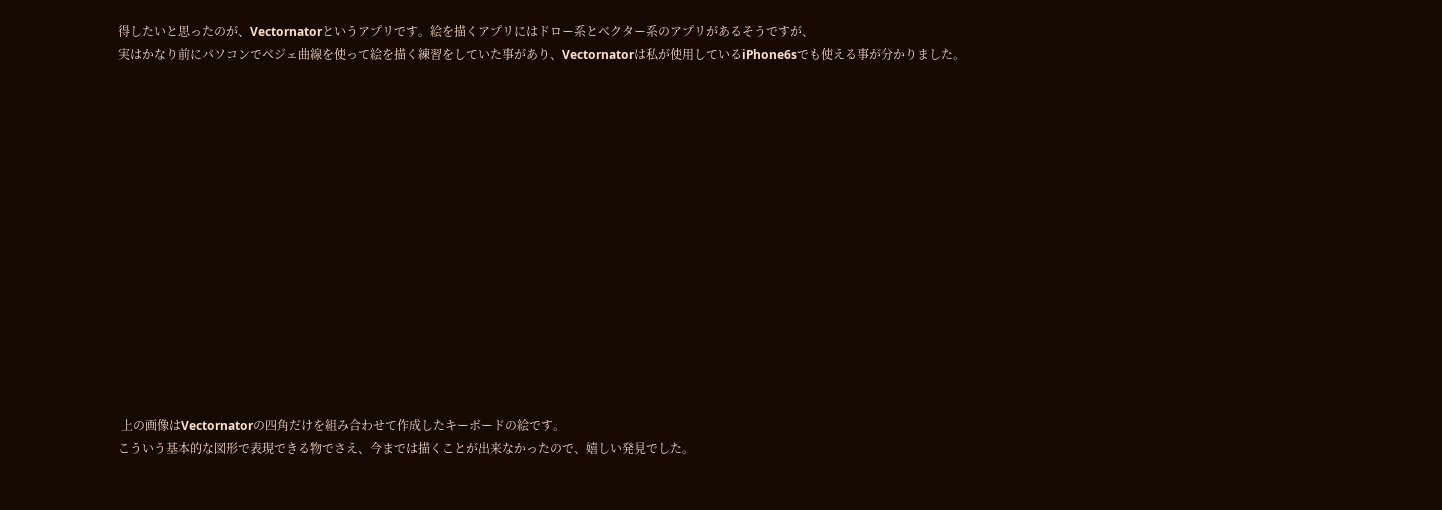得したいと思ったのが、Vectornatorというアプリです。絵を描くアプリにはドロー系とベクター系のアプリがあるそうですが、
実はかなり前にパソコンでベジェ曲線を使って絵を描く練習をしていた事があり、Vectornatorは私が使用しているiPhone6sでも使える事が分かりました。















 上の画像はVectornatorの四角だけを組み合わせて作成したキーボードの絵です。
こういう基本的な図形で表現できる物でさえ、今までは描くことが出来なかったので、嬉しい発見でした。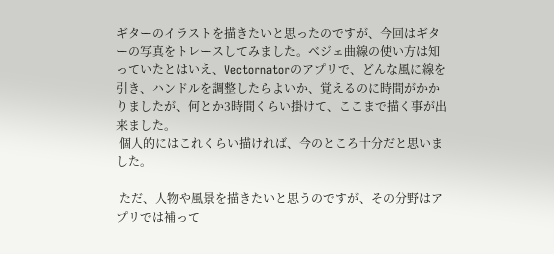ギターのイラストを描きたいと思ったのですが、今回はギターの写真をトレースしてみました。ベジェ曲線の使い方は知っていたとはいえ、Vectornatorのアプリで、どんな風に線を引き、ハンドルを調整したらよいか、覚えるのに時間がかかりましたが、何とか3時間くらい掛けて、ここまで描く事が出来ました。
 個人的にはこれくらい描ければ、今のところ十分だと思いました。

 ただ、人物や風景を描きたいと思うのですが、その分野はアプリでは補って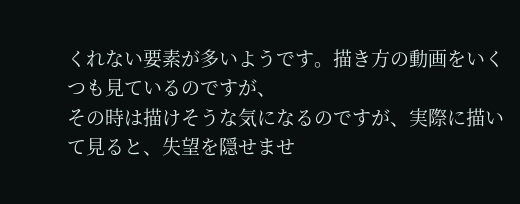くれない要素が多いようです。描き方の動画をいくつも見ているのですが、
その時は描けそうな気になるのですが、実際に描いて見ると、失望を隠せませ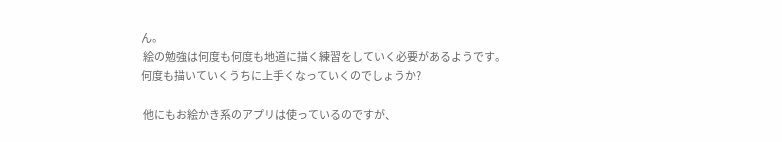ん。
 絵の勉強は何度も何度も地道に描く練習をしていく必要があるようです。
何度も描いていくうちに上手くなっていくのでしょうか?

 他にもお絵かき系のアプリは使っているのですが、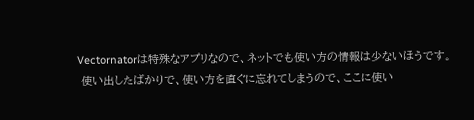Vectornatorは特殊なアプリなので、ネットでも使い方の情報は少ないほうです。
 使い出したばかりで、使い方を直ぐに忘れてしまうので、ここに使い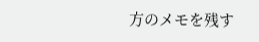方のメモを残す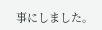事にしました。